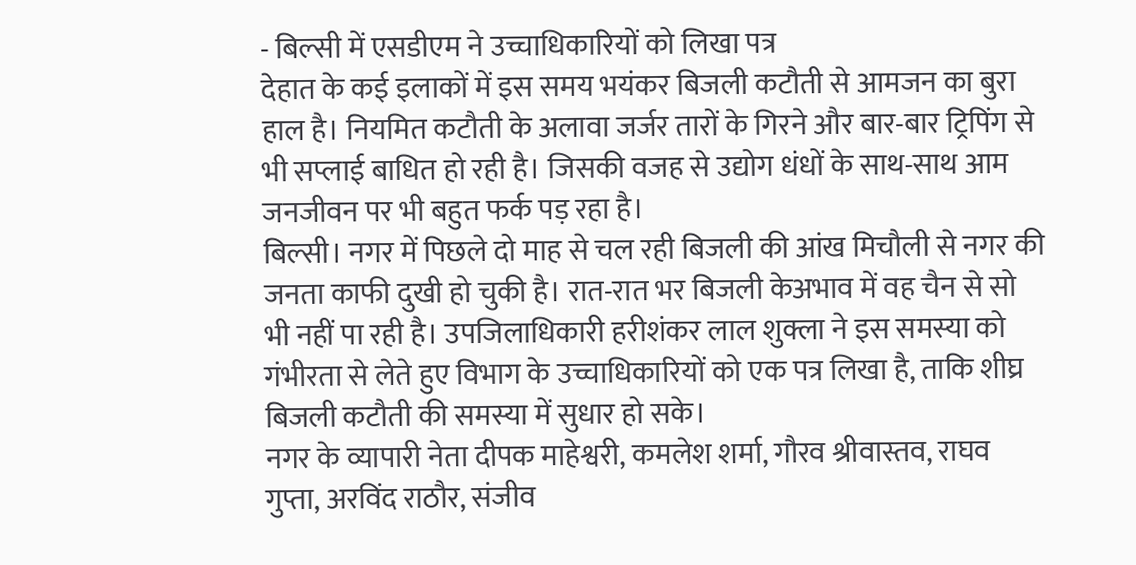- बिल्सी में एसडीएम ने उच्चाधिकारियों को लिखा पत्र
देहात के कई इलाकों में इस समय भयंकर बिजली कटौती से आमजन का बुरा हाल है। नियमित कटौती के अलावा जर्जर तारों के गिरने और बार-बार ट्रिपिंग से भी सप्लाई बाधित हो रही है। जिसकी वजह से उद्योग धंधों के साथ-साथ आम जनजीवन पर भी बहुत फर्क पड़ रहा है।
बिल्सी। नगर में पिछले दो माह से चल रही बिजली की आंख मिचौली से नगर की जनता काफी दुखी हो चुकी है। रात-रात भर बिजली केअभाव में वह चैन से सो भी नहीं पा रही है। उपजिलाधिकारी हरीशंकर लाल शुक्ला ने इस समस्या को गंभीरता से लेते हुए विभाग के उच्चाधिकारियों को एक पत्र लिखा है, ताकि शीघ्र बिजली कटौती की समस्या में सुधार हो सके।
नगर के व्यापारी नेता दीपक माहेश्वरी, कमलेश शर्मा, गौरव श्रीवास्तव, राघव गुप्ता, अरविंद राठौर, संजीव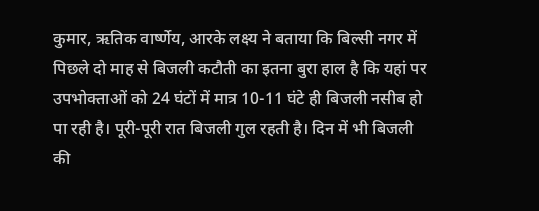कुमार, ऋतिक वार्ष्णेय, आरके लक्ष्य ने बताया कि बिल्सी नगर में पिछले दो माह से बिजली कटौती का इतना बुरा हाल है कि यहां पर उपभोक्ताओं को 24 घंटों में मात्र 10-11 घंटे ही बिजली नसीब हो पा रही है। पूरी-पूरी रात बिजली गुल रहती है। दिन में भी बिजली की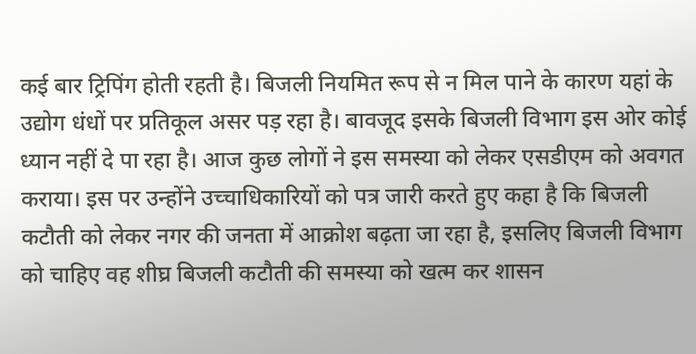कई बार ट्रिपिंग होती रहती है। बिजली नियमित रूप से न मिल पाने के कारण यहां के उद्योग धंधों पर प्रतिकूल असर पड़ रहा है। बावजूद इसके बिजली विभाग इस ओर कोई ध्यान नहीं दे पा रहा है। आज कुछ लोगों ने इस समस्या को लेकर एसडीएम को अवगत कराया। इस पर उन्होंने उच्चाधिकारियों को पत्र जारी करते हुए कहा है कि बिजली कटौती को लेकर नगर की जनता में आक्रोश बढ़ता जा रहा है, इसलिए बिजली विभाग को चाहिए वह शीघ्र बिजली कटौती की समस्या को खत्म कर शासन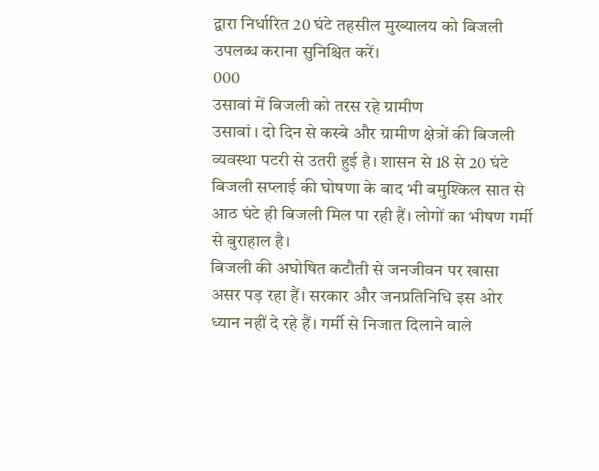द्वारा निर्धारित 20 घंटे तहसील मुख्यालय को बिजली उपलब्ध कराना सुनिश्चित करें।
000
उसावां में बिजली को तरस रहे ग्रामीण
उसावां । दो दिन से कस्बे और ग्रामीण क्षेत्रों की बिजली व्यवस्था पटरी से उतरी हुई है। शासन से 18 से 20 घंटे बिजली सप्लाई की घोषणा के बाद भी बमुश्किल सात से आठ घंटे ही बिजली मिल पा रही हैं। लोगों का भीषण गर्मी से बुराहाल है।
बिजली की अघोषित कटौती से जनजीवन पर खासा असर पड़ रहा हैं। सरकार और जनप्रतिनिधि इस ओर ध्यान नहीं दे रहे हैं। गर्मी से निजात दिलाने वाले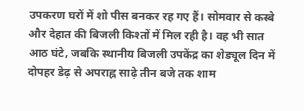उपकरण घरों में शो पीस बनकर रह गए हैं। सोमवार से कस्बे और देहात की बिजली किश्तों में मिल रही है। वह भी सात आठ घंटे, जबकि स्थानीय बिजली उपकेंद्र का शेड्यूल दिन में दोपहर डेढ़ से अपराह्न साढ़े तीन बजे तक शाम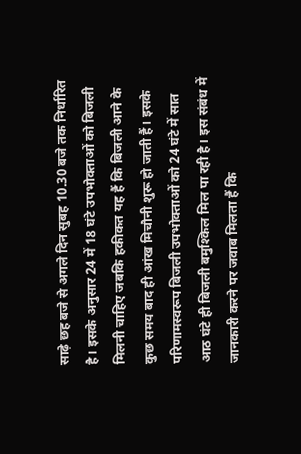साढ़े छह बजे से अगले दिन सुबह 10.30 बजे तक निर्धारित है। इसके अनुसार 24 में 18 घंटे उपभोक्ताओं को बिजली मिलनी चाहिए जबकि हकीकत यह हैं कि बिजली आने के कुछ समय बाद ही आंख मिचौनी शुरू हो जाती हैं। इसके परिणामस्वरूप बिजली उपभोक्ताओं को 24 घंटे में सात आठ घंटे ही बिजली बमुश्किल मिल पा रही है। इस संबंध में जानकारी करने पर जवाब मिलता हैं कि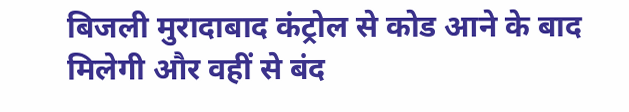बिजली मुरादाबाद कंट्रोल से कोड आने के बाद मिलेगी और वहीं से बंद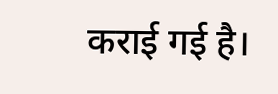कराई गई है।